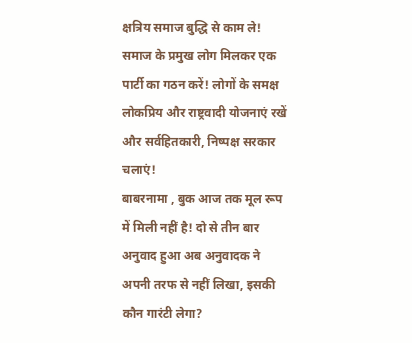क्षत्रिय समाज बुद्धि से काम ले!
समाज के प्रमुख लोग मिलकर एक पार्टी का गठन करें! लोगों के समक्ष लोकप्रिय और राष्ट्रवादी योजनाएं रखें और सर्वहितकारी, निष्पक्ष सरकार चलाएं!
बाबरनामा , बुक आज तक मूल रूप में मिली नहीं है! दो से तीन बार अनुवाद हुआ अब अनुवादक ने अपनी तरफ से नहीं लिखा, इसकी कौन गारंटी लेगा?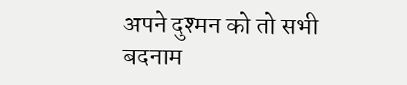अपने दुश्मन को तो सभी बदनाम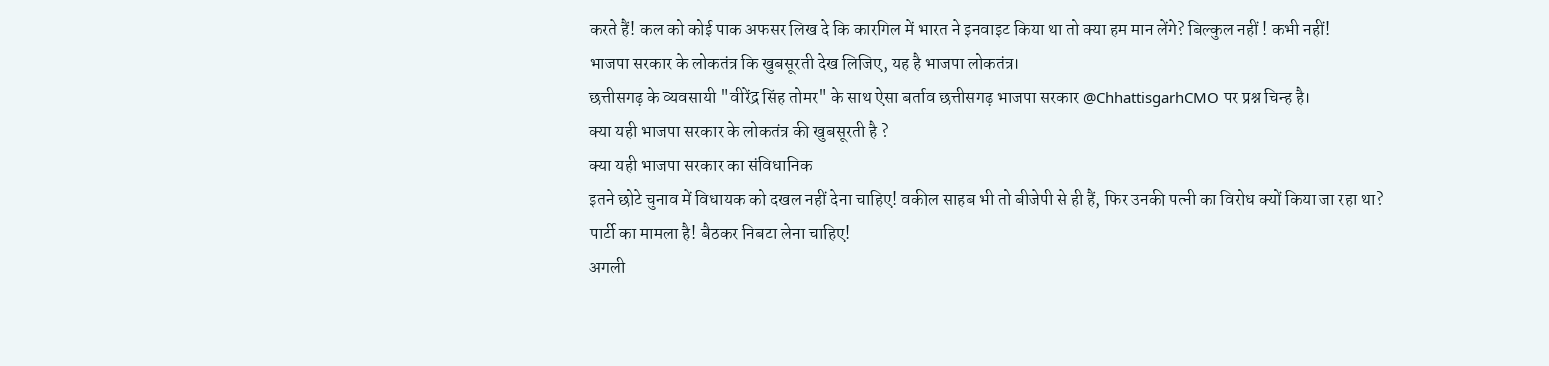करते हैं! कल को कोई पाक अफसर लिख दे कि कारगिल में भारत ने इनवाइट किया था तो क्या हम मान लेंगे? बिल्कुल नहीं ! कभी नहीं!
भाजपा सरकार के लोकतंत्र कि खुबसूरती देख लिजिए, यह है भाजपा लोकतंत्र।
छत्तीसगढ़ के व्यवसायी "वीरेंद्र सिंह तोमर" के साथ ऐसा बर्ताव छत्तीसगढ़ भाजपा सरकार @ChhattisgarhCMO पर प्रश्न चिन्ह है।
क्या यही भाजपा सरकार के लोकतंत्र की खुबसूरती है ?
क्या यही भाजपा सरकार का संविधानिक
इतने छोटे चुनाव में विधायक को दखल नहीं देना चाहिए! वकील साहब भी तो बीजेपी से ही हैं, फिर उनकी पत्नी का विरोध क्यों किया जा रहा था?
पार्टी का मामला है! बैठकर निबटा लेना चाहिए!
अगली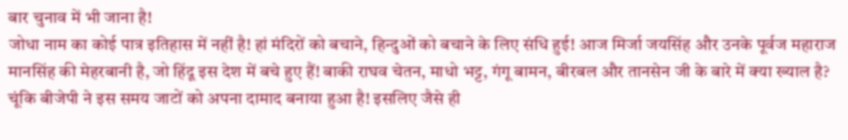बार चुनाव में भी जाना है!
जोधा नाम का कोई पात्र इतिहास में नहीं है! हां मंदिरों को बचाने, हिन्दुओं को बचाने के लिए संधि हुई! आज मिर्जा जयसिंह और उनके पूर्वज महाराज मानसिंह की मेहरबानी है, जो हिंदू इस देश में बचे हुए हैं! बाकी राघव चेतन, माधो भट्ट, गंगू बामन, बीरबल और तानसेन जी के बारे में क्या ख्याल है?
चूंकि बीजेपी ने इस समय जाटों को अपना दामाद बनाया हुआ है! इसलिए जैसे ही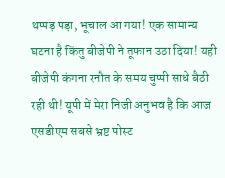थप्पड़ पड़ा, भूचाल आ गया! एक सामान्य घटना है किंतु बीजेपी ने तूफान उठा दिया! यही बीजेपी कंगना रनौत के समय चुप्पी साधे बैठी रही थी! यूपी में मेरा निजी अनुभव है कि आज एसडीएम सबसे भ्रष्ट पोस्ट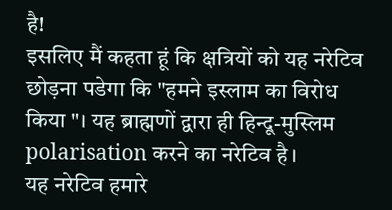है!
इसलिए मैं कहता हूं कि क्षत्रियों को यह नरेटिव छोड़ना पडेगा कि "हमने इस्लाम का विरोध किया "। यह ब्राह्मणों द्वारा ही हिन्दू-मुस्लिम polarisation करने का नरेटिव है।
यह नरेटिव हमारे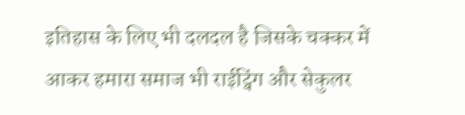इतिहास के लिए भी दलदल है जिसके चक्कर में आकर हमारा समाज भी राईट्विंग और सेकुलर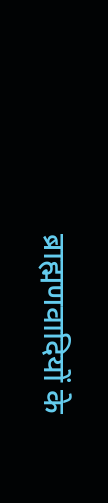ब्राह्मणवादियों के